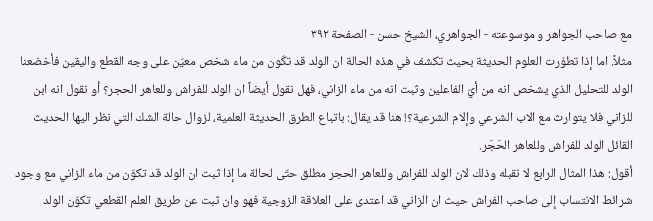مع صاحب الجواهر و موسوعته - الجواهري، الشيخ حسن - الصفحة ٣٩٢
مثلاً. اما إذا تطوّرت العلوم الحديثة بحيث تكشف في هذه الحالة ان الولد قد تكّون من ماء شخص معيّن على وجه القطع واليقين فأخضعنا الولد للتحليل الذي يشخص انه من أيّ الفاعلين وثبت انه من ماء الزاني، فهل نقول أيضاً ان الولد للفراش وللعاهر الحجر؟ أو نقول انه ابن للزاني فلا يتوارث مع الاب الشرعي وإلام الشرعية؟! هنا قد يقال: باتباع الطرق الحديثة العلمية، لزوال حالة الشك التي نظر اليها الحديث القائل الولد للفراش وللعاهر الحَجَر.
أقول: هذا المثال الرابع لا نقبله وذلك لان الولد للفراش وللعاهر الحجر مطلق حتّى لحالة ما إذا ثبت ان الولد قد تكوّن من ماء الزاني مع وجود شرائط الانتساب إلى صاحب الفراش حيث ان الزاني قد اعتدى على العلاقة الزوجية فهو وان ثبت عن طريق العلم القطعي تكوّن الولد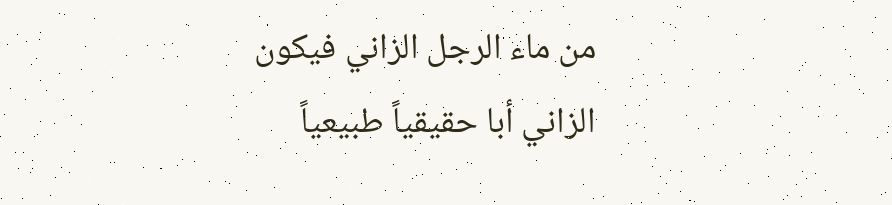من ماء الرجل الزاني فيكون الزاني أبا حقيقياً طبيعياً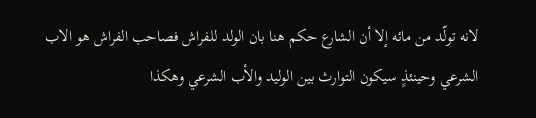لانه تولّد من مائه إلا أن الشارع حكم هنا بان الولد للفراش فصاحب الفراش هو الاب الشرعي وحينئذٍ سيكون التوارث بين الوليد والأب الشرعي وهكذا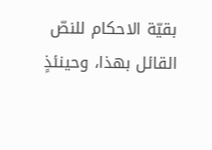بقيّة الاحكام للنصّ القائل بهذا، وحينئذٍ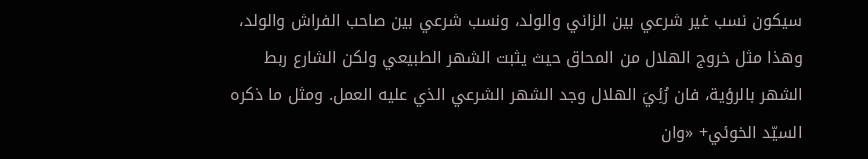سيكون نسب غير شرعي بين الزاني والولد، ونسب شرعي بين صاحب الفراش والولد، وهذا مثل خروج الهلال من المحاق حيث يثبت الشهر الطبيعي ولكن الشارع ربط الشهر بالرؤية، فان رُئِيَ الهلال وجد الشهر الشرعي الذي عليه العمل. ومثل ما ذكره السيّد الخوئي+ «وان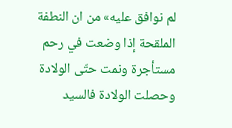لم نوافق عليه» من ان النطفة الملقحة إذا وضعت في رحم مستأجرة ونمت حتّى الولادة وحصلت الولادة فالسيد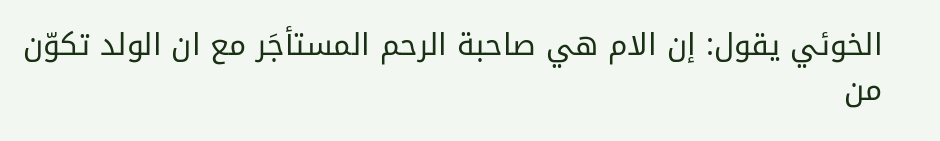الخوئي يقول: إن الام هي صاحبة الرحم المستأجَر مع ان الولد تكوّن من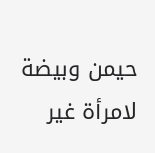حيمن وبيضة لامرأة غير